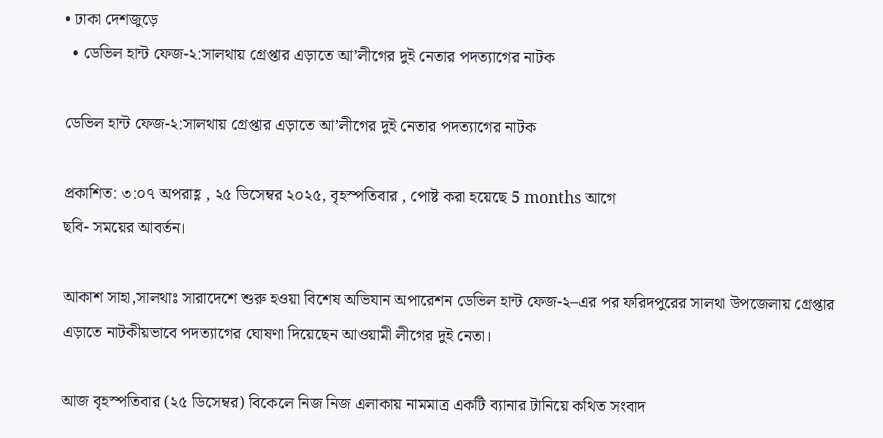• ঢাকা দেশজুড়ে
  • ডেভিল হান্ট ফেজ-২:সালথায় গ্রেপ্তার এড়াতে আ’লীগের দুই নেতার পদত্যাগের নাটক

ডেভিল হান্ট ফেজ-২:সালথায় গ্রেপ্তার এড়াতে আ’লীগের দুই নেতার পদত্যাগের নাটক

প্রকাশিত: ৩:০৭ অপরাহ্ণ , ২৫ ডিসেম্বর ২০২৫, বৃহস্পতিবার , পোষ্ট করা হয়েছে 5 months আগে
ছবি- সময়ের আবর্তন।

আকাশ সাহা,সালথাঃ সারাদেশে শুরু হওয়া বিশেষ অভিযান অপারেশন ডেভিল হান্ট ফেজ-২–এর পর ফরিদপুরের সালথা উপজেলায় গ্রেপ্তার এড়াতে নাটকীয়ভাবে পদত্যাগের ঘোষণা দিয়েছেন আওয়ামী লীগের দুই নেতা।

আজ বৃহস্পতিবার (২৫ ডিসেম্বর) বিকেলে নিজ নিজ এলাকায় নামমাত্র একটি ব্যানার টানিয়ে কথিত সংবাদ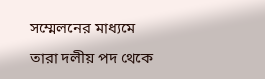সম্মেলনের মাধ্যমে তারা দলীয় পদ থেকে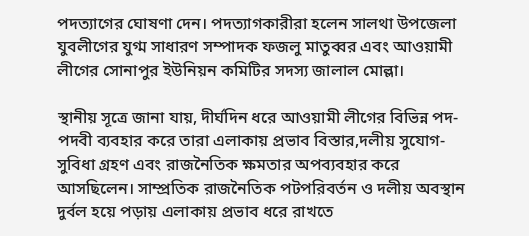পদত্যাগের ঘোষণা দেন। পদত্যাগকারীরা হলেন সালথা উপজেলা যুবলীগের যুগ্ম সাধারণ সম্পাদক ফজলু মাতুব্বর এবং আওয়ামী লীগের সোনাপুর ইউনিয়ন কমিটির সদস্য জালাল মোল্লা।

স্থানীয় সূত্রে জানা যায়, দীর্ঘদিন ধরে আওয়ামী লীগের বিভিন্ন পদ-পদবী ব্যবহার করে তারা এলাকায় প্রভাব বিস্তার,দলীয় সুযোগ-সুবিধা গ্রহণ এবং রাজনৈতিক ক্ষমতার অপব্যবহার করে আসছিলেন। সাম্প্রতিক রাজনৈতিক পটপরিবর্তন ও দলীয় অবস্থান দুর্বল হয়ে পড়ায় এলাকায় প্রভাব ধরে রাখতে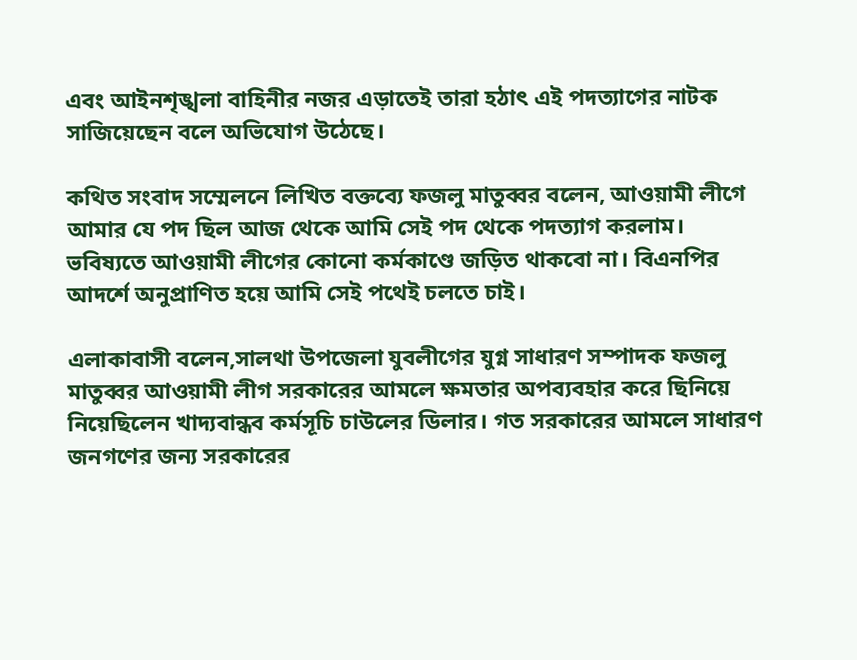এবং আইনশৃঙ্খলা বাহিনীর নজর এড়াতেই তারা হঠাৎ এই পদত্যাগের নাটক সাজিয়েছেন বলে অভিযোগ উঠেছে।

কথিত সংবাদ সম্মেলনে লিখিত বক্তব্যে ফজলু মাতুব্বর বলেন, আওয়ামী লীগে আমার যে পদ ছিল আজ থেকে আমি সেই পদ থেকে পদত্যাগ করলাম। ভবিষ্যতে আওয়ামী লীগের কোনো কর্মকাণ্ডে জড়িত থাকবো না। বিএনপির আদর্শে অনুপ্রাণিত হয়ে আমি সেই পথেই চলতে চাই।

এলাকাবাসী বলেন,সালথা উপজেলা যুবলীগের যুগ্ন সাধারণ সম্পাদক ফজলু মাতুব্বর আওয়ামী লীগ সরকারের আমলে ক্ষমতার অপব্যবহার করে ছিনিয়ে নিয়েছিলেন খাদ্যবান্ধব কর্মসূচি চাউলের ডিলার। গত সরকারের আমলে সাধারণ জনগণের জন্য সরকারের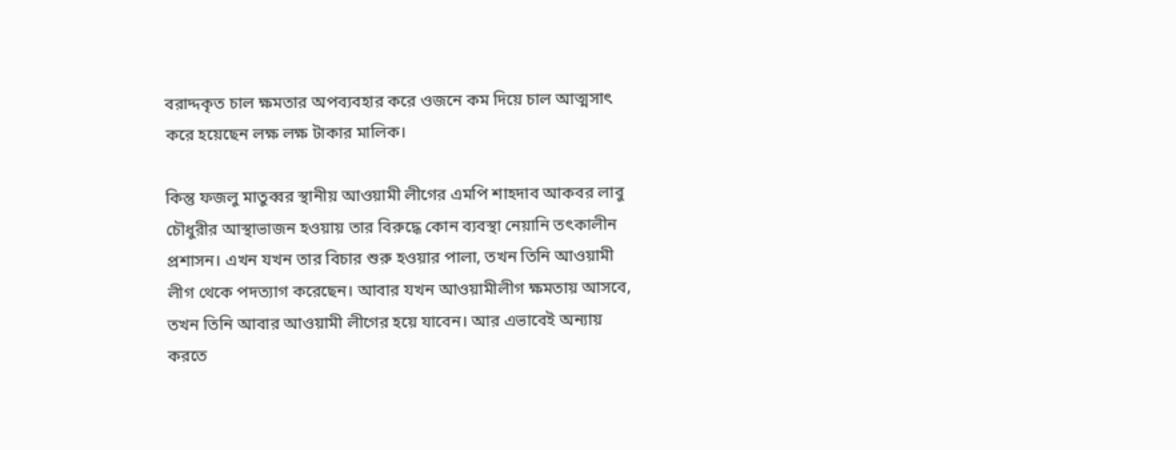বরাদ্দকৃত চাল ক্ষমতার অপব্যবহার করে ওজনে কম দিয়ে চাল আত্মসাৎ করে হয়েছেন লক্ষ লক্ষ টাকার মালিক।

কিন্তু ফজলু মাতুব্বর স্থানীয় আওয়ামী লীগের এমপি শাহদাব আকবর লাবু চৌধুরীর আস্থাভাজন হওয়ায় তার বিরুদ্ধে কোন ব্যবস্থা নেয়ানি তৎকালীন প্রশাসন। এখন যখন তার বিচার শুরু হওয়ার পালা, তখন তিনি আওয়ামী লীগ থেকে পদত্যাগ করেছেন। আবার যখন আওয়ামীলীগ ক্ষমতায় আসবে, তখন তিনি আবার আওয়ামী লীগের হয়ে যাবেন। আর এভাবেই অন্যায় করতে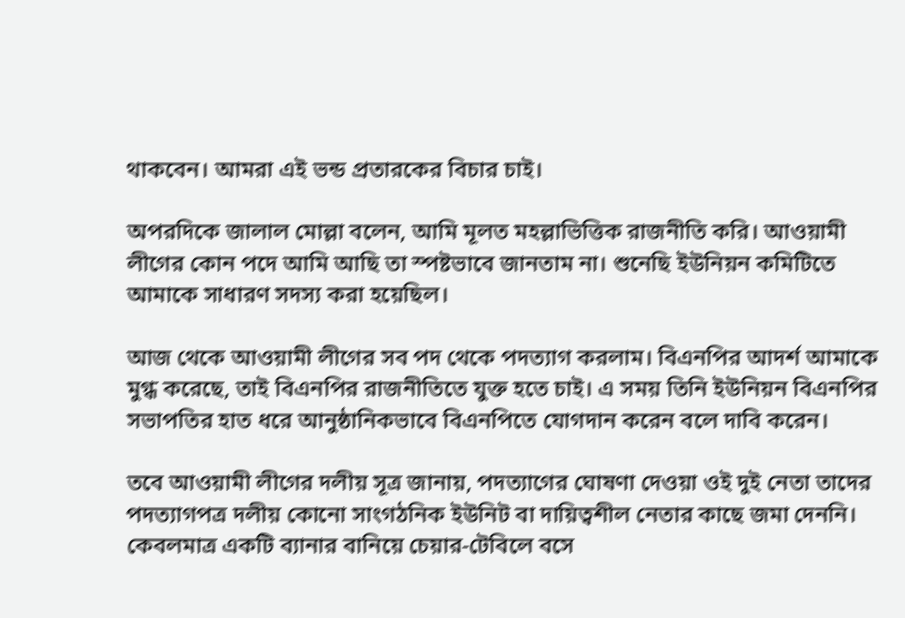থাকবেন। আমরা এই ভন্ড প্রতারকের বিচার চাই।

অপরদিকে জালাল মোল্লা বলেন, আমি মূলত মহল্লাভিত্তিক রাজনীতি করি। আওয়ামী লীগের কোন পদে আমি আছি তা স্পষ্টভাবে জানতাম না। শুনেছি ইউনিয়ন কমিটিতে আমাকে সাধারণ সদস্য করা হয়েছিল।

আজ থেকে আওয়ামী লীগের সব পদ থেকে পদত্যাগ করলাম। বিএনপির আদর্শ আমাকে মুগ্ধ করেছে, তাই বিএনপির রাজনীতিতে যুক্ত হতে চাই। এ সময় তিনি ইউনিয়ন বিএনপির সভাপতির হাত ধরে আনুষ্ঠানিকভাবে বিএনপিতে যোগদান করেন বলে দাবি করেন।

তবে আওয়ামী লীগের দলীয় সূত্র জানায়, পদত্যাগের ঘোষণা দেওয়া ওই দুই নেতা তাদের পদত্যাগপত্র দলীয় কোনো সাংগঠনিক ইউনিট বা দায়িত্বশীল নেতার কাছে জমা দেননি। কেবলমাত্র একটি ব্যানার বানিয়ে চেয়ার-টেবিলে বসে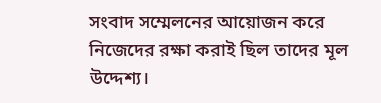সংবাদ সম্মেলনের আয়োজন করে নিজেদের রক্ষা করাই ছিল তাদের মূল উদ্দেশ্য।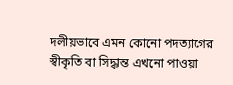দলীয়ভাবে এমন কোনো পদত্যাগের স্বীকৃতি বা সিদ্ধান্ত এখনো পাওয়া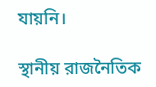যায়নি।

স্থানীয় রাজনৈতিক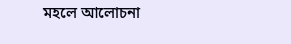মহলে আলোচনা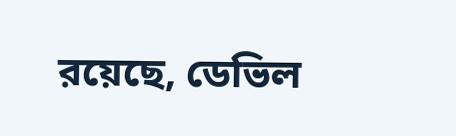রয়েছে, ডেভিল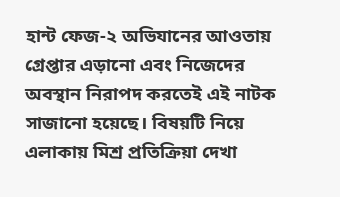হান্ট ফেজ-২ অভিযানের আওতায় গ্রেপ্তার এড়ানো এবং নিজেদের অবস্থান নিরাপদ করতেই এই নাটক সাজানো হয়েছে। বিষয়টি নিয়ে এলাকায় মিশ্র প্রতিক্রিয়া দেখা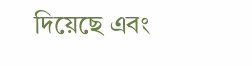দিয়েছে এবং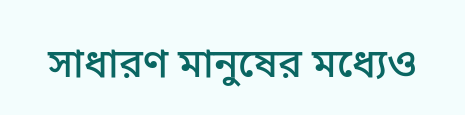সাধারণ মানুষের মধ্যেও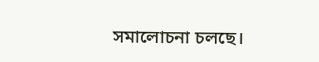সমালোচনা চলছে।